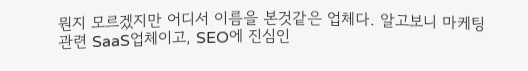뭔지 모르겠지만 어디서 이름을 본것같은 업체다. 알고보니 마케팅 관련 SaaS업체이고, SEO에 진심인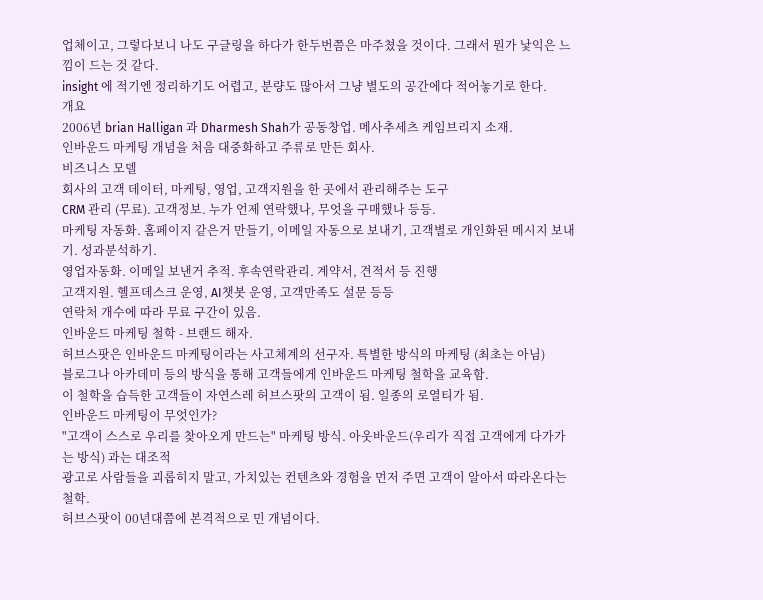업체이고, 그렇다보니 나도 구글링을 하다가 한두번쯤은 마주쳤을 것이다. 그래서 뭔가 낯익은 느낌이 드는 것 같다.
insight 에 적기엔 정리하기도 어렵고, 분량도 많아서 그냥 별도의 공간에다 적어놓기로 한다.
개요
2006년 brian Halligan 과 Dharmesh Shah가 공동창업. 메사추세츠 케임브리지 소재.
인바운드 마케팅 개념을 처음 대중화하고 주류로 만든 회사.
비즈니스 모델
회사의 고객 데이터, 마케팅, 영업, 고객지원을 한 곳에서 관리해주는 도구
CRM 관리 (무료). 고객정보. 누가 언제 연락했나, 무엇을 구매했나 등등.
마케팅 자동화. 홈페이지 같은거 만들기, 이메일 자동으로 보내기, 고객별로 개인화된 메시지 보내기. 성과분석하기.
영업자동화. 이메일 보낸거 추적. 후속연락관리. 계약서, 견적서 등 진행
고객지원. 헬프데스크 운영, AI챗봇 운영, 고객만족도 설문 등등
연락처 개수에 따라 무료 구간이 있음.
인바운드 마케팅 철학 - 브랜드 해자.
허브스팟은 인바운드 마케팅이라는 사고체계의 선구자. 특별한 방식의 마케팅 (최초는 아님)
블로그나 아카데미 등의 방식을 통해 고객들에게 인바운드 마케팅 철학을 교육함.
이 철학을 습득한 고객들이 자연스레 허브스팟의 고객이 됨. 일종의 로열티가 됨.
인바운드 마케팅이 무엇인가?
"고객이 스스로 우리를 찾아오게 만드는" 마케팅 방식. 아웃바운드(우리가 직접 고객에게 다가가는 방식) 과는 대조적
광고로 사람들을 괴롭히지 말고, 가치있는 컨텐츠와 경험을 먼저 주면 고객이 알아서 따라온다는 철학.
허브스팟이 00년대쯤에 본격적으로 민 개념이다.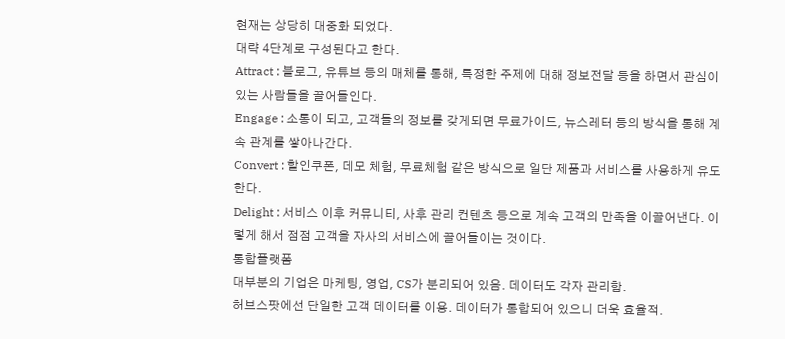현재는 상당히 대중화 되었다.
대략 4단계로 구성된다고 한다.
Attract : 블로그, 유튜브 등의 매체를 통해, 특정한 주제에 대해 정보전달 등을 하면서 관심이 있는 사람들을 끌어들인다.
Engage : 소통이 되고, 고객들의 정보를 갖게되면 무료가이드, 뉴스레터 등의 방식을 통해 계속 관계를 쌓아나간다.
Convert : 할인쿠폰, 데모 체험, 무료체험 같은 방식으로 일단 제품과 서비스를 사용하게 유도한다.
Delight : 서비스 이후 커뮤니티, 사후 관리 컨텐츠 등으로 계속 고객의 만족을 이끌어낸다. 이렇게 해서 점점 고객을 자사의 서비스에 끌어들이는 것이다.
통합플랫폼
대부분의 기업은 마케팅, 영업, CS가 분리되어 있음. 데이터도 각자 관리함.
허브스팟에선 단일한 고객 데이터를 이용. 데이터가 통합되어 있으니 더욱 효율적.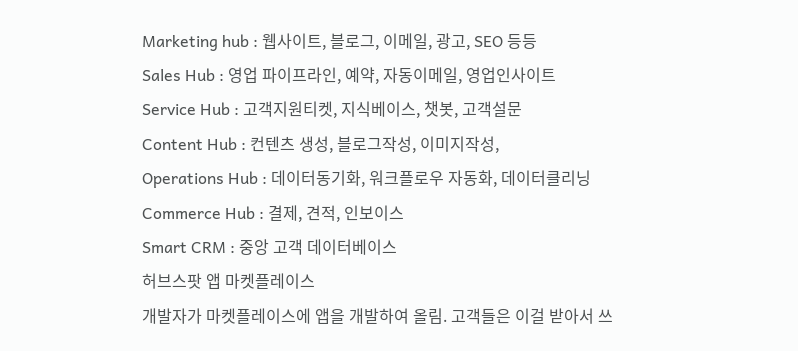Marketing hub : 웹사이트, 블로그, 이메일, 광고, SEO 등등
Sales Hub : 영업 파이프라인, 예약, 자동이메일, 영업인사이트
Service Hub : 고객지원티켓, 지식베이스, 챗봇, 고객설문
Content Hub : 컨텐츠 생성, 블로그작성, 이미지작성,
Operations Hub : 데이터동기화, 워크플로우 자동화, 데이터클리닝
Commerce Hub : 결제, 견적, 인보이스
Smart CRM : 중앙 고객 데이터베이스
허브스팟 앱 마켓플레이스
개발자가 마켓플레이스에 앱을 개발하여 올림. 고객들은 이걸 받아서 쓰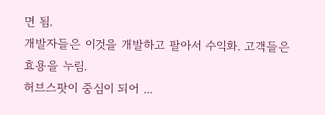면 됨.
개발자들은 이것을 개발하고 팔아서 수익화. 고객들은 효용을 누림.
허브스팟이 중심이 되어 ...